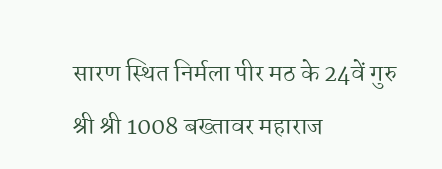सारण स्थित निर्मला पीर मठ के 24वें गुरु श्री श्री 1008 बख्तावर महाराज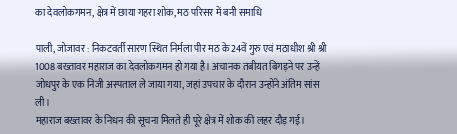का देवलोकगमन, क्षेत्र में छाया गहरा शोक, मठ परिसर में बनी समाधि

पाली, जोजावर : निकटवर्ती सारण स्थित निर्मला पीर मठ के 24वें गुरु एवं मठाधीश श्री श्री 1008 बख्तावर महाराज का देवलोकगमन हो गया है। अचानक तबीयत बिगड़ने पर उन्हें जोधपुर के एक निजी अस्पताल ले जाया गया, जहां उपचार के दौरान उन्होंने अंतिम सांस ली।
महाराज बख्तावर के निधन की सूचना मिलते ही पूरे क्षेत्र में शोक की लहर दौड़ गई।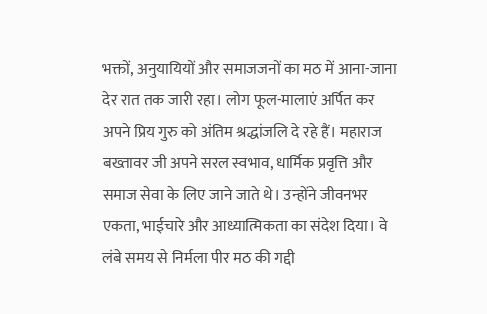भक्तों, अनुयायियों और समाजजनों का मठ में आना-जाना देर रात तक जारी रहा। लोग फूल-मालाएं अर्पित कर अपने प्रिय गुरु को अंतिम श्रद्धांजलि दे रहे हैं। महाराज बख्तावर जी अपने सरल स्वभाव, धार्मिक प्रवृत्ति और समाज सेवा के लिए जाने जाते थे। उन्होंने जीवनभर एकता, भाईचारे और आध्यात्मिकता का संदेश दिया। वे लंबे समय से निर्मला पीर मठ की गद्दी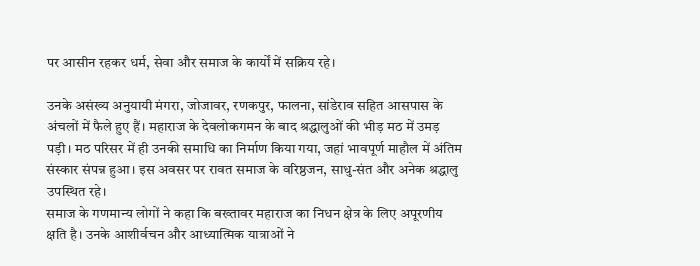पर आसीन रहकर धर्म, सेवा और समाज के कार्यों में सक्रिय रहे।

उनके असंख्य अनुयायी मंगरा, जोजावर, रणकपुर, फालना, सांडेराव सहित आसपास के अंचलों में फैले हुए हैं। महाराज के देवलोकगमन के बाद श्रद्धालुओं की भीड़ मठ में उमड़ पड़ी। मठ परिसर में ही उनकी समाधि का निर्माण किया गया, जहां भावपूर्ण माहौल में अंतिम संस्कार संपन्न हुआ। इस अवसर पर रावत समाज के वरिष्ठजन, साधु-संत और अनेक श्रद्धालु उपस्थित रहे।
समाज के गणमान्य लोगों ने कहा कि बख्तावर महाराज का निधन क्षेत्र के लिए अपूरणीय क्षति है। उनके आशीर्वचन और आध्यात्मिक यात्राओं ने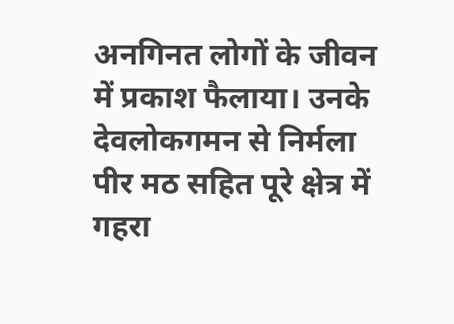अनगिनत लोगों के जीवन में प्रकाश फैलाया। उनके देवलोकगमन से निर्मला पीर मठ सहित पूरे क्षेत्र में गहरा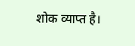शोक व्याप्त है।